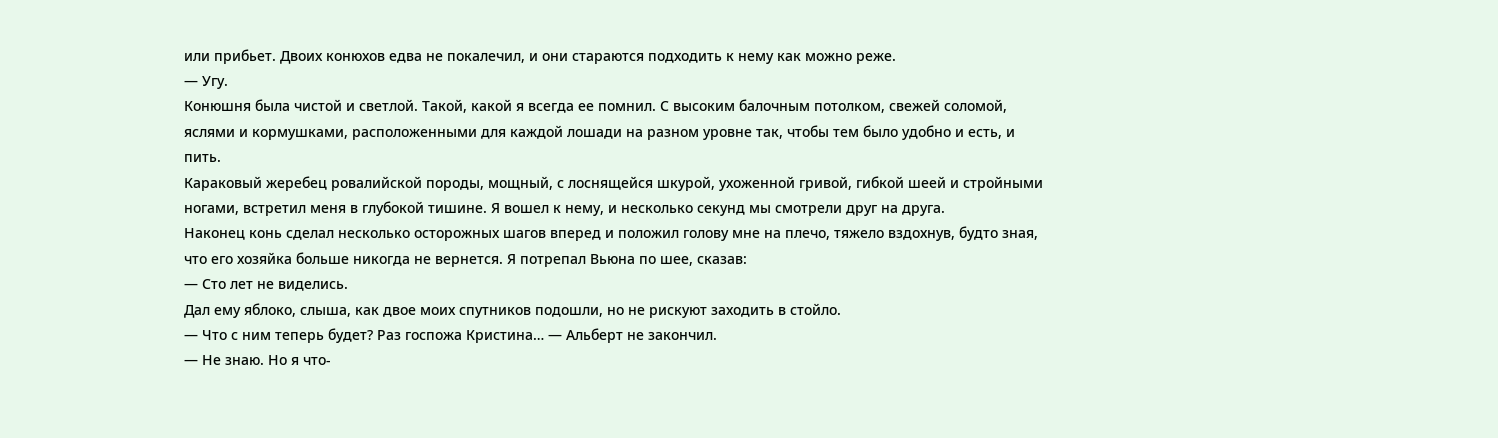или прибьет. Двоих конюхов едва не покалечил, и они стараются подходить к нему как можно реже.
— Угу.
Конюшня была чистой и светлой. Такой, какой я всегда ее помнил. С высоким балочным потолком, свежей соломой, яслями и кормушками, расположенными для каждой лошади на разном уровне так, чтобы тем было удобно и есть, и пить.
Караковый жеребец ровалийской породы, мощный, с лоснящейся шкурой, ухоженной гривой, гибкой шеей и стройными ногами, встретил меня в глубокой тишине. Я вошел к нему, и несколько секунд мы смотрели друг на друга.
Наконец конь сделал несколько осторожных шагов вперед и положил голову мне на плечо, тяжело вздохнув, будто зная, что его хозяйка больше никогда не вернется. Я потрепал Вьюна по шее, сказав:
— Сто лет не виделись.
Дал ему яблоко, слыша, как двое моих спутников подошли, но не рискуют заходить в стойло.
— Что с ним теперь будет? Раз госпожа Кристина… — Альберт не закончил.
— Не знаю. Но я что-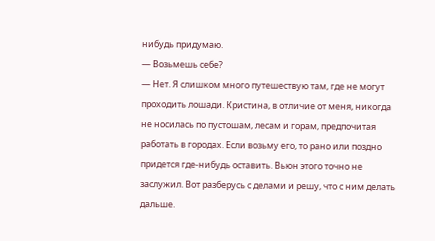нибудь придумаю.
— Возьмешь себе?
— Нет. Я слишком много путешествую там, где не могут проходить лошади. Кристина, в отличие от меня, никогда не носилась по пустошам, лесам и горам, предпочитая работать в городах. Если возьму его, то рано или поздно придется где-нибудь оставить. Вьюн этого точно не заслужил. Вот разберусь с делами и решу, что с ним делать дальше.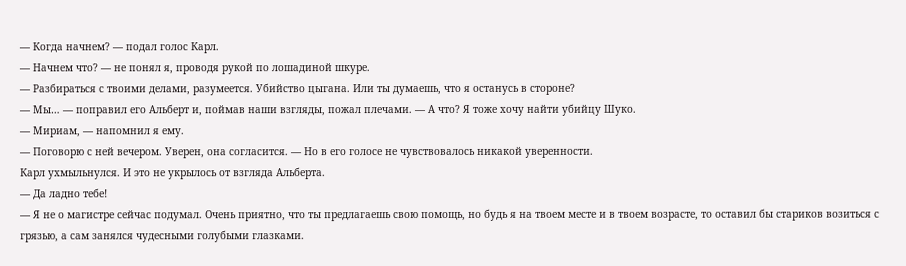— Когда начнем? — подал голос Карл.
— Начнем что? — не понял я, проводя рукой по лошадиной шкуре.
— Разбираться с твоими делами, разумеется. Убийство цыгана. Или ты думаешь, что я останусь в стороне?
— Мы… — поправил его Альберт и, поймав наши взгляды, пожал плечами. — А что? Я тоже хочу найти убийцу Шуко.
— Мириам, — напомнил я ему.
— Поговорю с ней вечером. Уверен, она согласится. — Но в его голосе не чувствовалось никакой уверенности.
Карл ухмыльнулся. И это не укрылось от взгляда Альберта.
— Да ладно тебе!
— Я не о магистре сейчас подумал. Очень приятно, что ты предлагаешь свою помощь, но будь я на твоем месте и в твоем возрасте, то оставил бы стариков возиться с грязью, а сам занялся чудесными голубыми глазками.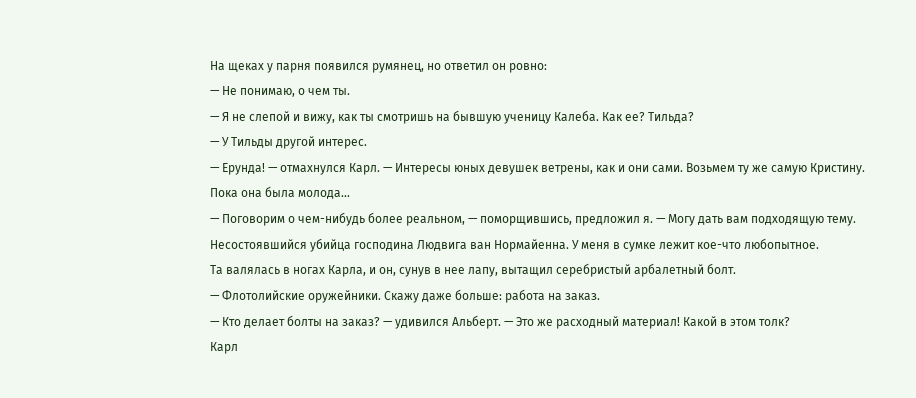На щеках у парня появился румянец, но ответил он ровно:
— Не понимаю, о чем ты.
— Я не слепой и вижу, как ты смотришь на бывшую ученицу Калеба. Как ее? Тильда?
— У Тильды другой интерес.
— Ерунда! — отмахнулся Карл. — Интересы юных девушек ветрены, как и они сами. Возьмем ту же самую Кристину. Пока она была молода…
— Поговорим о чем-нибудь более реальном, — поморщившись, предложил я. — Могу дать вам подходящую тему. Несостоявшийся убийца господина Людвига ван Нормайенна. У меня в сумке лежит кое-что любопытное.
Та валялась в ногах Карла, и он, сунув в нее лапу, вытащил серебристый арбалетный болт.
— Флотолийские оружейники. Скажу даже больше: работа на заказ.
— Кто делает болты на заказ? — удивился Альберт. — Это же расходный материал! Какой в этом толк?
Карл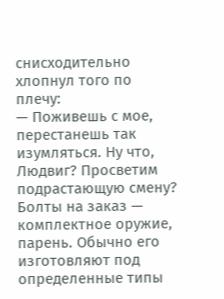снисходительно хлопнул того по плечу:
— Поживешь с мое, перестанешь так изумляться. Ну что, Людвиг? Просветим подрастающую смену? Болты на заказ — комплектное оружие, парень. Обычно его изготовляют под определенные типы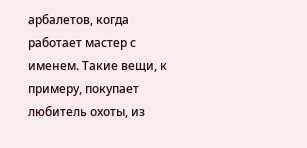арбалетов, когда работает мастер с именем. Такие вещи, к примеру, покупает любитель охоты, из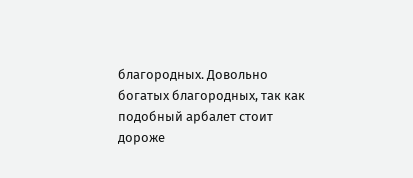благородных. Довольно богатых благородных, так как подобный арбалет стоит дороже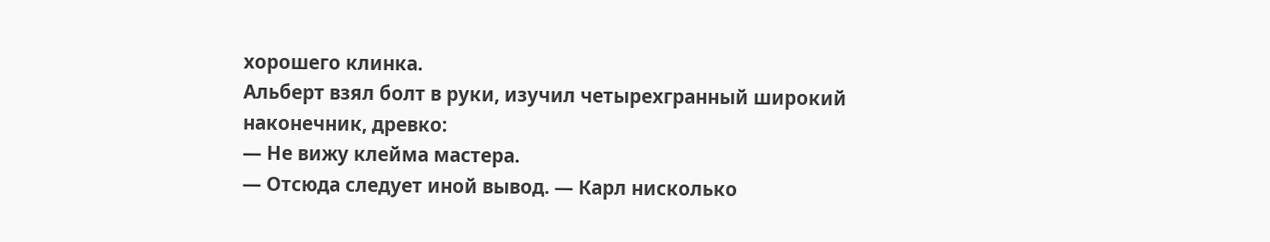хорошего клинка.
Альберт взял болт в руки, изучил четырехгранный широкий наконечник, древко:
— Не вижу клейма мастера.
— Отсюда следует иной вывод. — Карл нисколько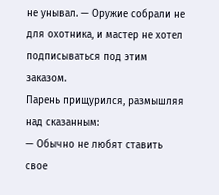не унывал. — Оружие собрали не для охотника, и мастер не хотел подписываться под этим заказом.
Парень прищурился, размышляя над сказанным:
— Обычно не любят ставить свое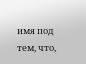имя под тем, что,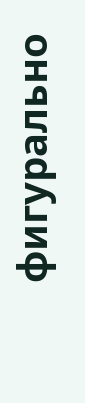фигурально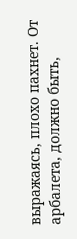выражаясь, плохо пахнет. От арбалета, должно быть,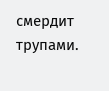смердит трупами.